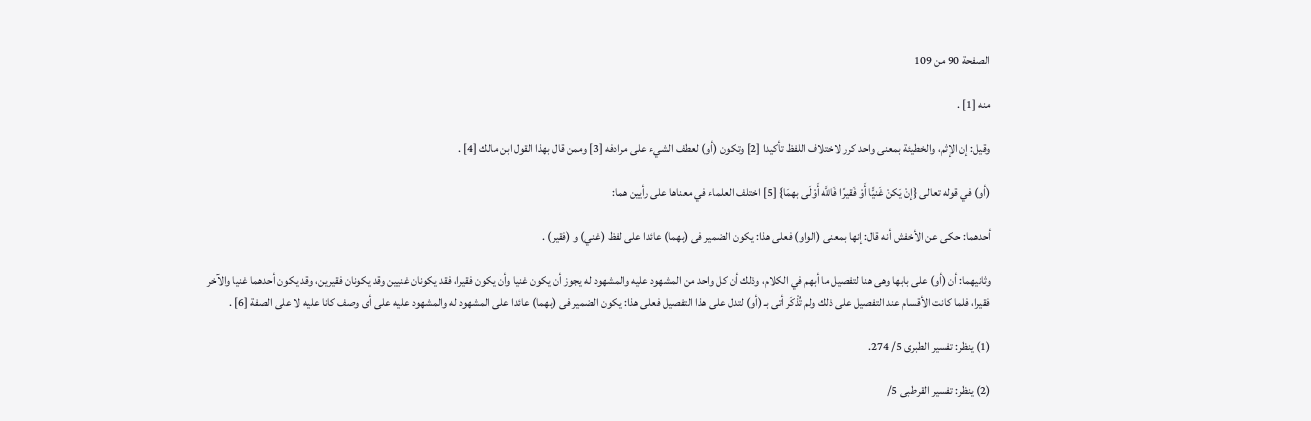الصفحة 90 من 109

منه [1] .

وقيل: إن الإثم، والخطيئة بمعنى واحد كرر لاختلاف اللفظ تأكيدا [2] وتكون (أو) لعطف الشيء على مرادفه [3] وممن قال بهذا القول ابن مالك [4] .

(أو) في قوله تعالى {إنْ يَكنْ غَنيًّا أَوْ فَقيرًا فَاللَّه أَوْلَى بهمَا} [5] اختلف العلماء في معناها على رأيين هما:

أحدهما: حكى عن الأخفش أنه قال: إنها بمعنى (الواو) فعلى هذا: يكون الضمير فى (بهما) عائدا على لفظ (غني) و (فقير) .

وثانيهما: أن (أو) على بابها وهى هنا لتفصيل ما أبهم في الكلام، وذلك أن كل واحد من المشهود عليه والمشهود له يجوز أن يكون غنيا وأن يكون فقيرا، فقد يكونان غنيين وقد يكونان فقيرين، وقد يكون أحدهما غنيا والآخر فقيرا، فلما كانت الأقسام عند التفصيل على ذلك ولم تُذْكَر أتى بـ (أو) لتدل على هذا التفصيل فعلى هذا: يكون الضمير فى (بهما) عائدا على المشهود له والمشهود عليه على أى وصف كانا عليه لا على الصفة [6] .

(1) ينظر: تفسير الطبرى 5/ 274.

(2) ينظر: تفسير القرطبى 5/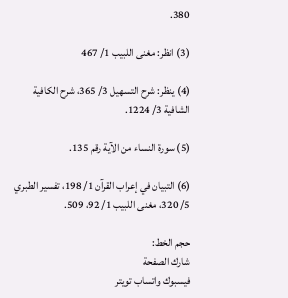380.

(3) انظر: مغنى اللبيب 1/ 467

(4) ينظر: شرح التسهيل 3/ 365، شرح الكافية الشافية 3/ 1224.

(5) سورة النساء من الآية رقم 135.

(6) التبيان في إعراب القرآن 1/ 198، تفسير الطبري 5/ 320، مغنى اللبيب 1/ 92، 509.

حجم الخط:
شارك الصفحة
فيسبوك واتساب تويتر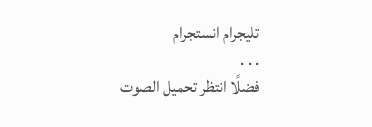تليجرام انستجرام
. . .
فضلًا انتظر تحميل الصوت